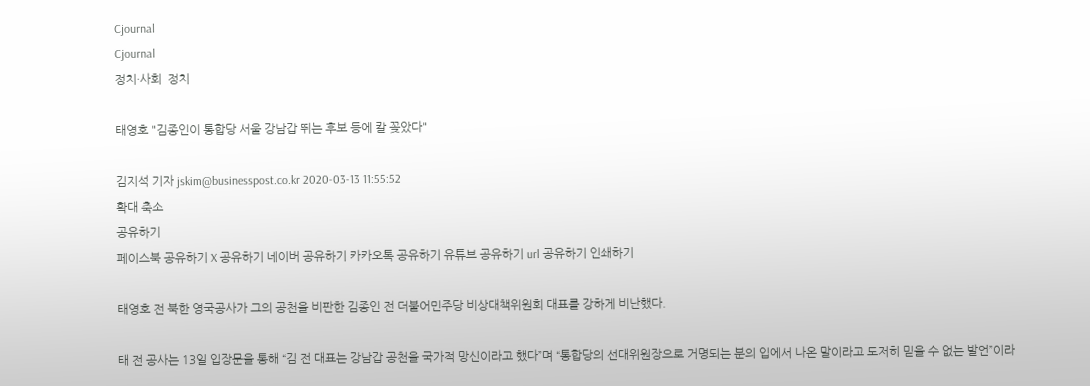Cjournal
Cjournal
정치·사회  정치

태영호 "김종인이 통합당 서울 강남갑 뛰는 후보 등에 칼 꽂았다"

김지석 기자 jskim@businesspost.co.kr 2020-03-13 11:55:52
확대 축소
공유하기
페이스북 공유하기 X 공유하기 네이버 공유하기 카카오톡 공유하기 유튜브 공유하기 url 공유하기 인쇄하기

태영호 전 북한 영국공사가 그의 공천을 비판한 김종인 전 더불어민주당 비상대책위원회 대표를 강하게 비난했다.

태 전 공사는 13일 입장문을 통해 “김 전 대표는 강남갑 공천을 국가적 망신이라고 했다”며 “통합당의 선대위원장으로 거명되는 분의 입에서 나온 말이라고 도저히 믿을 수 없는 발언”이라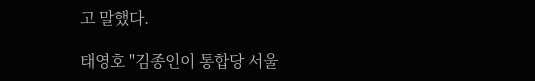고 말했다.

태영호 "김종인이 통합당 서울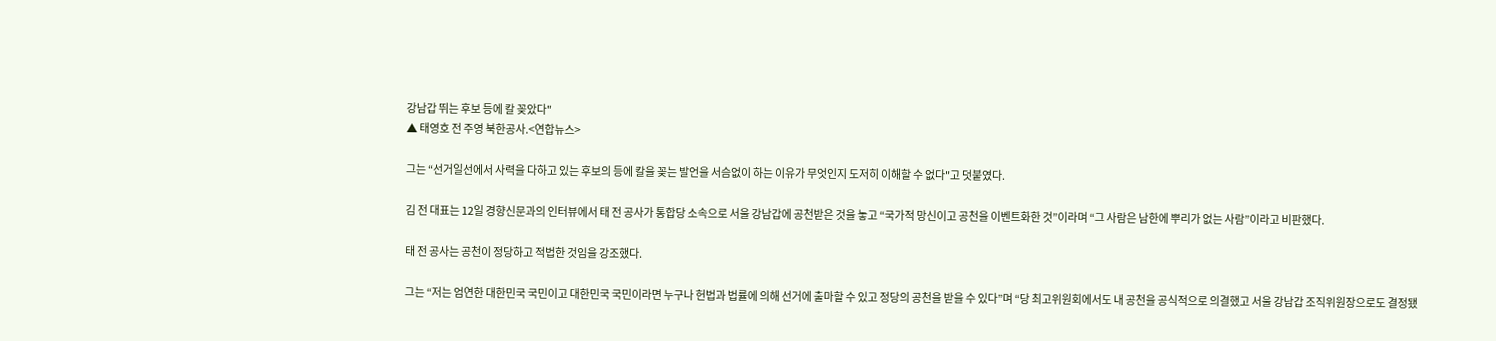강남갑 뛰는 후보 등에 칼 꽂았다"
▲ 태영호 전 주영 북한공사.<연합뉴스>

그는 “선거일선에서 사력을 다하고 있는 후보의 등에 칼을 꽂는 발언을 서슴없이 하는 이유가 무엇인지 도저히 이해할 수 없다"고 덧붙였다.

김 전 대표는 12일 경향신문과의 인터뷰에서 태 전 공사가 통합당 소속으로 서울 강남갑에 공천받은 것을 놓고 “국가적 망신이고 공천을 이벤트화한 것”이라며 “그 사람은 남한에 뿌리가 없는 사람”이라고 비판했다.

태 전 공사는 공천이 정당하고 적법한 것임을 강조했다.

그는 “저는 엄연한 대한민국 국민이고 대한민국 국민이라면 누구나 헌법과 법률에 의해 선거에 출마할 수 있고 정당의 공천을 받을 수 있다”며 “당 최고위원회에서도 내 공천을 공식적으로 의결했고 서울 강남갑 조직위원장으로도 결정됐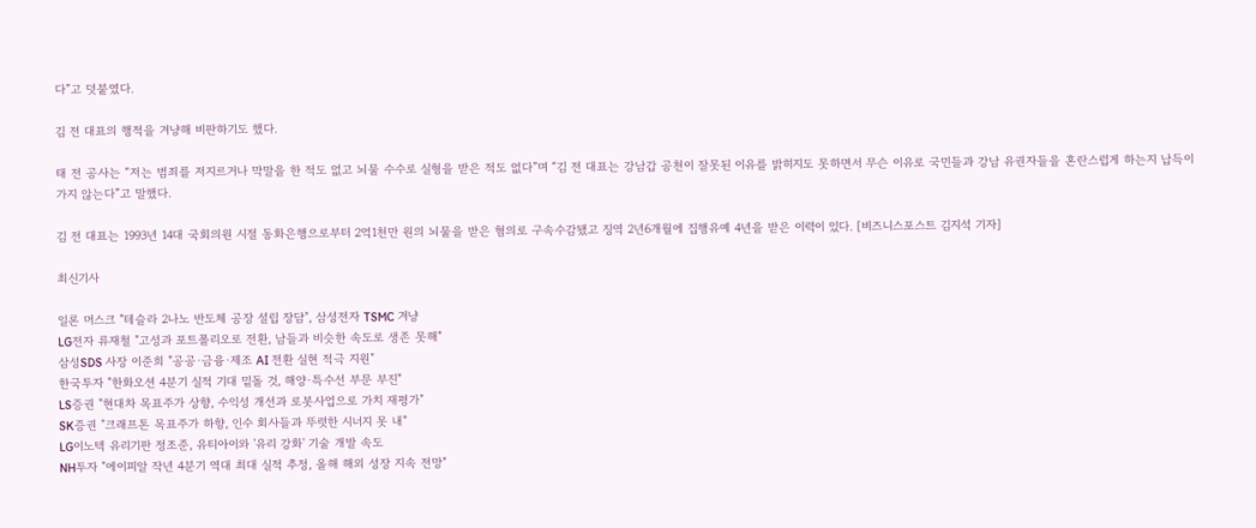다”고 덧붙였다.

김 전 대표의 행적을 겨냥해 비판하기도 했다.

태 전 공사는 “저는 범죄를 저지르거나 막말을 한 적도 없고 뇌물 수수로 실형을 받은 적도 없다”며 “김 전 대표는 강남갑 공천이 잘못된 이유를 밝히지도 못하면서 무슨 이유로 국민들과 강남 유권자들을 혼란스럽게 하는지 납득이 가지 않는다”고 말했다.

김 전 대표는 1993년 14대 국회의원 시절 동화은행으로부터 2억1천만 원의 뇌물을 받은 혐의로 구속수감됐고 징역 2년6개월에 집행유예 4년을 받은 이력이 있다. [비즈니스포스트 김지석 기자]

최신기사

일론 머스크 "테슬라 2나노 반도체 공장 설립 장담", 삼성전자 TSMC 겨냥
LG전자 류재철 "고성과 포트폴리오로 전환, 남들과 비슷한 속도로 생존 못해"
삼성SDS 사장 이준희 "공공·금융·제조 AI 전환 실현 적극 지원"
한국투자 "한화오션 4분기 실적 기대 밑돌 것, 해양·특수선 부문 부진"
LS증권 "현대차 목표주가 상향, 수익성 개선과 로봇사업으로 가치 재평가"
SK증권 "크래프톤 목표주가 하향, 인수 회사들과 뚜렷한 시너지 못 내"
LG이노텍 유리기판 정조준, 유티아이와 '유리 강화' 기술 개발 속도
NH투자 "에이피알 작년 4분기 역대 최대 실적 추정, 올해 해외 성장 지속 전망"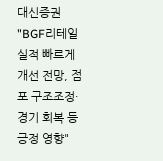대신증권 "BGF리테일 실적 빠르게 개선 전망, 점포 구조조정·경기 회복 등 긍정 영향"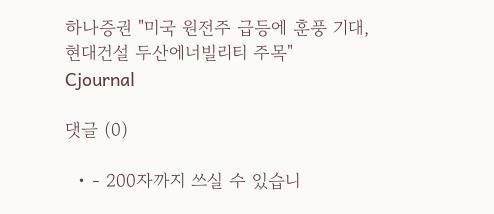하나증권 "미국 원전주 급등에 훈풍 기대, 현대건설 두산에너빌리티 주목"
Cjournal

댓글 (0)

  • - 200자까지 쓰실 수 있습니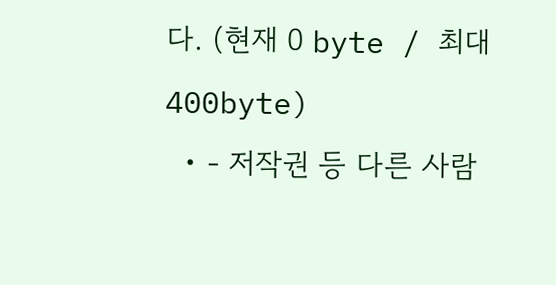다. (현재 0 byte / 최대 400byte)
  • - 저작권 등 다른 사람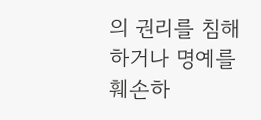의 권리를 침해하거나 명예를 훼손하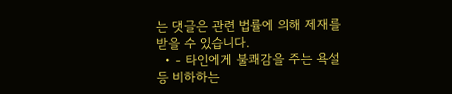는 댓글은 관련 법률에 의해 제재를 받을 수 있습니다.
  • - 타인에게 불쾌감을 주는 욕설 등 비하하는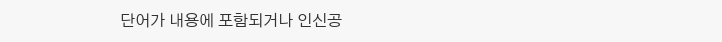단어가 내용에 포함되거나 인신공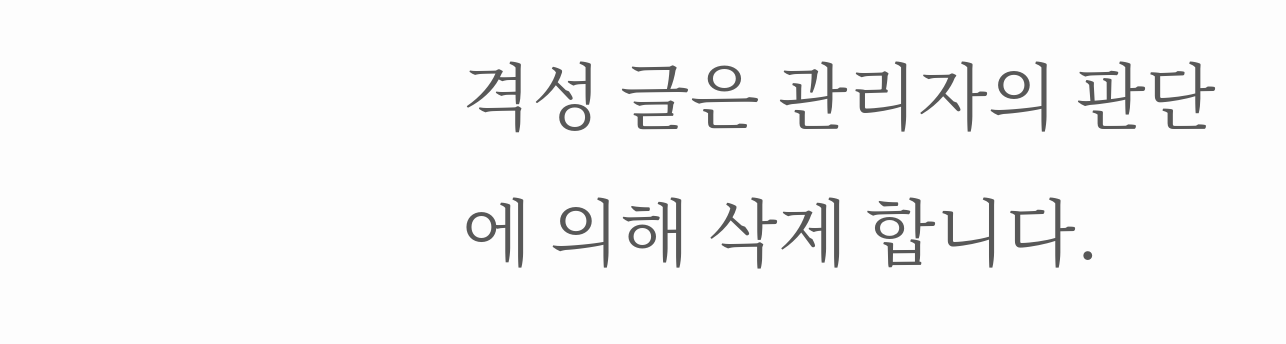격성 글은 관리자의 판단에 의해 삭제 합니다.